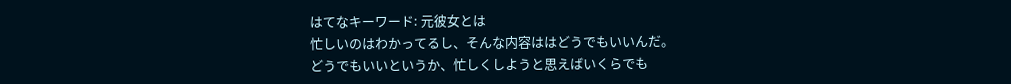はてなキーワード: 元彼女とは
忙しいのはわかってるし、そんな内容ははどうでもいいんだ。
どうでもいいというか、忙しくしようと思えばいくらでも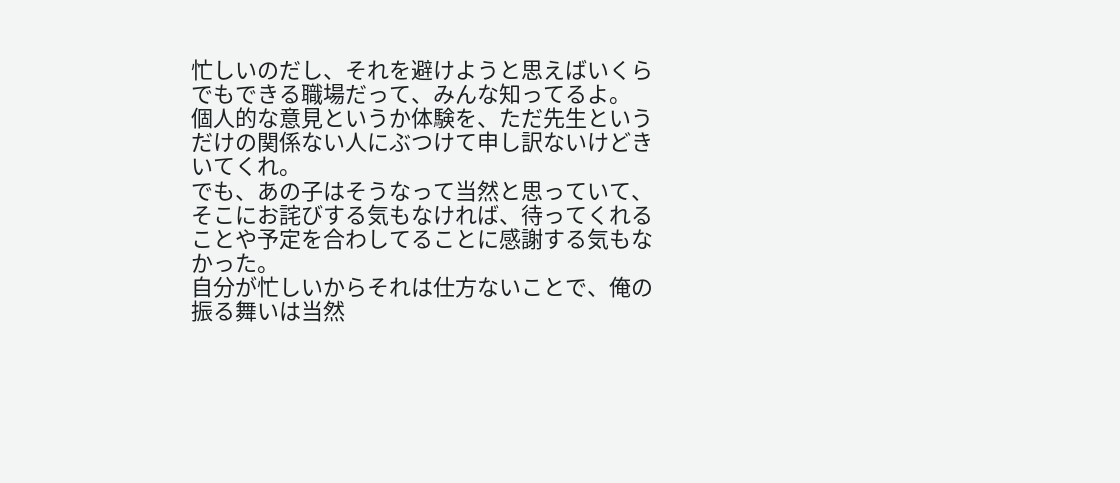忙しいのだし、それを避けようと思えばいくらでもできる職場だって、みんな知ってるよ。
個人的な意見というか体験を、ただ先生というだけの関係ない人にぶつけて申し訳ないけどきいてくれ。
でも、あの子はそうなって当然と思っていて、そこにお詫びする気もなければ、待ってくれることや予定を合わしてることに感謝する気もなかった。
自分が忙しいからそれは仕方ないことで、俺の振る舞いは当然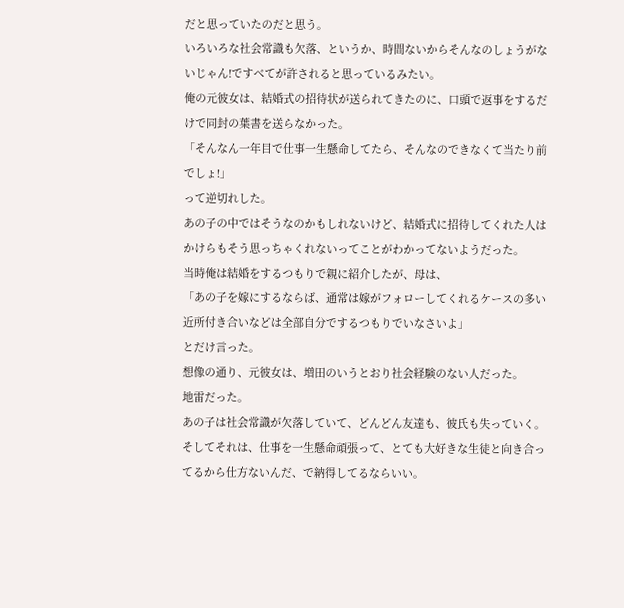だと思っていたのだと思う。
いろいろな社会常識も欠落、というか、時間ないからそんなのしょうがないじゃん!ですべてが許されると思っているみたい。
俺の元彼女は、結婚式の招待状が送られてきたのに、口頭で返事をするだけで同封の葉書を送らなかった。
「そんなん一年目で仕事一生懸命してたら、そんなのできなくて当たり前でしょ!」
って逆切れした。
あの子の中ではそうなのかもしれないけど、結婚式に招待してくれた人はかけらもそう思っちゃくれないってことがわかってないようだった。
当時俺は結婚をするつもりで親に紹介したが、母は、
「あの子を嫁にするならば、通常は嫁がフォローしてくれるケースの多い近所付き合いなどは全部自分でするつもりでいなさいよ」
とだけ言った。
想像の通り、元彼女は、増田のいうとおり社会経験のない人だった。
地雷だった。
あの子は社会常識が欠落していて、どんどん友達も、彼氏も失っていく。
そしてそれは、仕事を一生懸命頑張って、とても大好きな生徒と向き合ってるから仕方ないんだ、で納得してるならいい。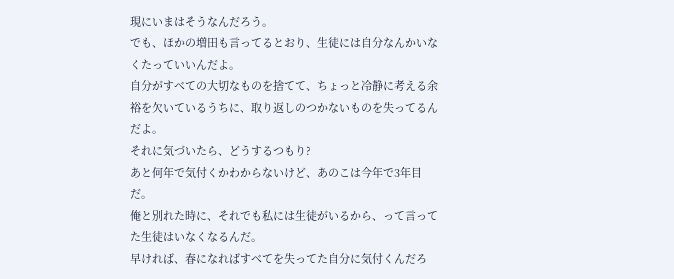現にいまはそうなんだろう。
でも、ほかの増田も言ってるとおり、生徒には自分なんかいなくたっていいんだよ。
自分がすべての大切なものを捨てて、ちょっと冷静に考える余裕を欠いているうちに、取り返しのつかないものを失ってるんだよ。
それに気づいたら、どうするつもり?
あと何年で気付くかわからないけど、あのこは今年で3年目だ。
俺と別れた時に、それでも私には生徒がいるから、って言ってた生徒はいなくなるんだ。
早ければ、春になればすべてを失ってた自分に気付くんだろ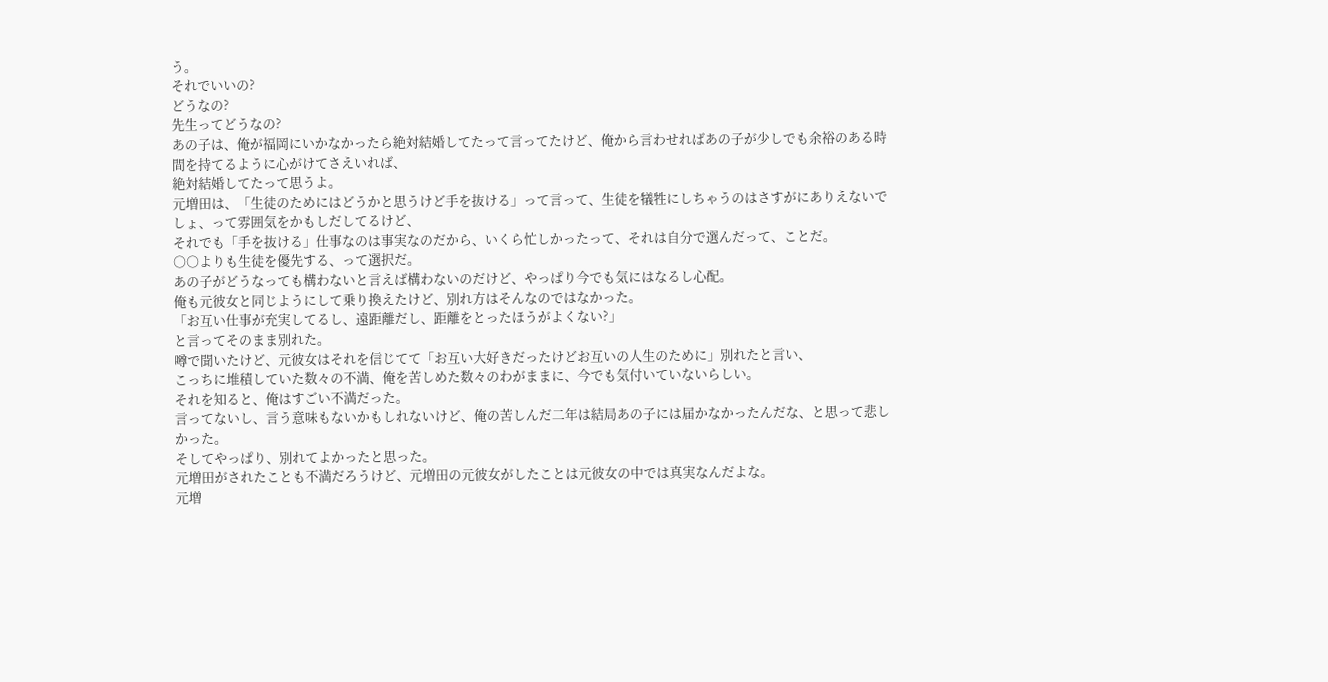う。
それでいいの?
どうなの?
先生ってどうなの?
あの子は、俺が福岡にいかなかったら絶対結婚してたって言ってたけど、俺から言わせればあの子が少しでも余裕のある時間を持てるように心がけてさえいれば、
絶対結婚してたって思うよ。
元増田は、「生徒のためにはどうかと思うけど手を抜ける」って言って、生徒を犠牲にしちゃうのはさすがにありえないでしょ、って雰囲気をかもしだしてるけど、
それでも「手を抜ける」仕事なのは事実なのだから、いくら忙しかったって、それは自分で選んだって、ことだ。
○○よりも生徒を優先する、って選択だ。
あの子がどうなっても構わないと言えば構わないのだけど、やっぱり今でも気にはなるし心配。
俺も元彼女と同じようにして乗り換えたけど、別れ方はそんなのではなかった。
「お互い仕事が充実してるし、遠距離だし、距離をとったほうがよくない?」
と言ってそのまま別れた。
噂で聞いたけど、元彼女はそれを信じてて「お互い大好きだったけどお互いの人生のために」別れたと言い、
こっちに堆積していた数々の不満、俺を苦しめた数々のわがままに、今でも気付いていないらしい。
それを知ると、俺はすごい不満だった。
言ってないし、言う意味もないかもしれないけど、俺の苦しんだ二年は結局あの子には届かなかったんだな、と思って悲しかった。
そしてやっぱり、別れてよかったと思った。
元増田がされたことも不満だろうけど、元増田の元彼女がしたことは元彼女の中では真実なんだよな。
元増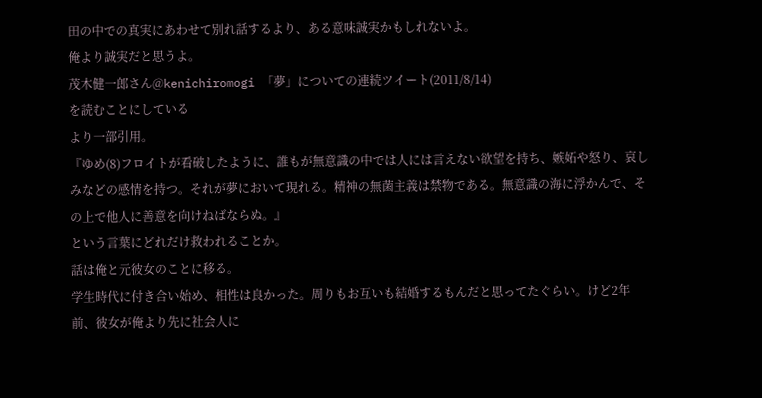田の中での真実にあわせて別れ話するより、ある意味誠実かもしれないよ。
俺より誠実だと思うよ。
茂木健一郎さん@kenichiromogi 「夢」についての連続ツイート(2011/8/14)
を読むことにしている
より一部引用。
『ゆめ(8)フロイトが看破したように、誰もが無意識の中では人には言えない欲望を持ち、嫉妬や怒り、哀しみなどの感情を持つ。それが夢において現れる。精神の無菌主義は禁物である。無意識の海に浮かんで、その上で他人に善意を向けねばならぬ。』
という言葉にどれだけ救われることか。
話は俺と元彼女のことに移る。
学生時代に付き合い始め、相性は良かった。周りもお互いも結婚するもんだと思ってたぐらい。けど2年前、彼女が俺より先に社会人に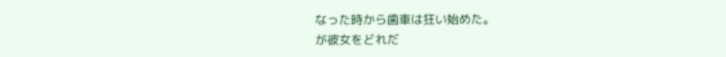なった時から歯車は狂い始めた。
が彼女をどれだ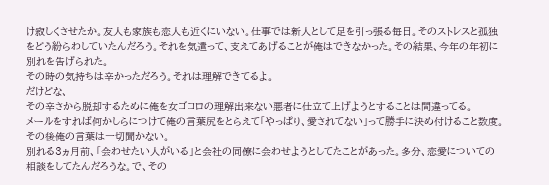け寂しくさせたか。友人も家族も恋人も近くにいない。仕事では新人として足を引っ張る毎日。そのストレスと孤独をどう紛らわしていたんだろう。それを気遣って、支えてあげることが俺はできなかった。その結果、今年の年初に別れを告げられた。
その時の気持ちは辛かっただろう。それは理解できてるよ。
だけどな、
その辛さから脱却するために俺を女ゴコロの理解出来ない悪者に仕立て上げようとすることは間違ってる。
メールをすれば何かしらにつけて俺の言葉尻をとらえて「やっぱり、愛されてない」って勝手に決め付けること数度。その後俺の言葉は一切聞かない。
別れる3ヵ月前、「会わせたい人がいる」と会社の同僚に会わせようとしてたことがあった。多分、恋愛についての相談をしてたんだろうな。で、その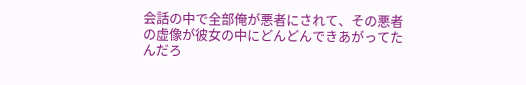会話の中で全部俺が悪者にされて、その悪者の虚像が彼女の中にどんどんできあがってたんだろ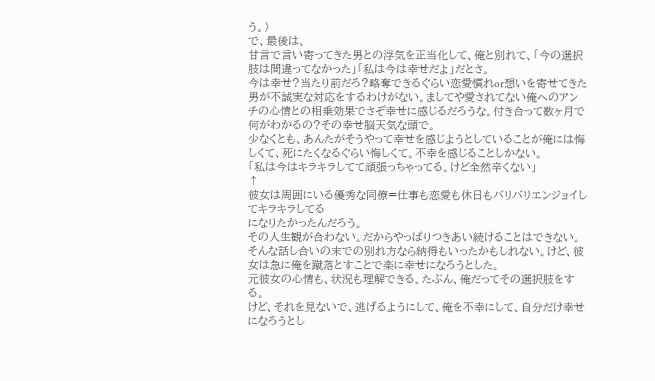う。)
で、最後は、
甘言で言い寄ってきた男との浮気を正当化して、俺と別れて、「今の選択肢は間違ってなかった」「私は今は幸せだよ」だとさ。
今は幸せ?当たり前だろ?略奪できるぐらい恋愛慣れor想いを寄せてきた男が不誠実な対応をするわけがない。ましてや愛されてない俺へのアンチの心情との相乗効果でさぞ幸せに感じるだろうな。付き合って数ヶ月で何がわかるの?その幸せ脳天気な頭で。
少なくとも、あんたがそうやって幸せを感じようとしていることが俺には悔しくて、死にたくなるぐらい悔しくて。不幸を感じることしかない。
「私は今はキラキラしてて頑張っちゃってる。けど全然辛くない」
↑
彼女は周囲にいる優秀な同僚=仕事も恋愛も休日もバリバリエンジョイしてキラキラしてる
になりたかったんだろう。
その人生観が合わない。だからやっぱりつきあい続けることはできない。そんな話し合いの末での別れ方なら納得もいったかもしれない。けど、彼女は急に俺を蹴落とすことで楽に幸せになろうとした。
元彼女の心情も、状況も理解できる。たぶん、俺だってその選択肢をする。
けど、それを見ないで、逃げるようにして、俺を不幸にして、自分だけ幸せになろうとし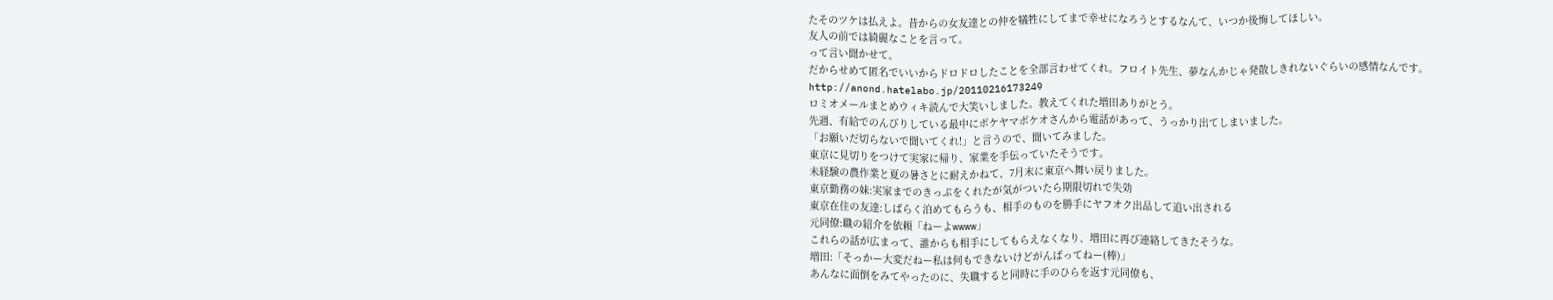たそのツケは払えよ。昔からの女友達との仲を犠牲にしてまで幸せになろうとするなんて、いつか後悔してほしい。
友人の前では綺麗なことを言って。
って言い聞かせて。
だからせめて匿名でいいからドロドロしたことを全部言わせてくれ。フロイト先生、夢なんかじゃ発散しきれないぐらいの感情なんです。
http://anond.hatelabo.jp/20110216173249
ロミオメールまとめウィキ読んで大笑いしました。教えてくれた増田ありがとう。
先週、有給でのんびりしている最中にボケヤマボケオさんから電話があって、うっかり出てしまいました。
「お願いだ切らないで聞いてくれ!」と言うので、聞いてみました。
東京に見切りをつけて実家に帰り、家業を手伝っていたそうです。
未経験の農作業と夏の暑さとに耐えかねて、7月末に東京へ舞い戻りました。
東京勤務の妹:実家までのきっぷをくれたが気がついたら期限切れで失効
東京在住の友達:しばらく泊めてもらうも、相手のものを勝手にヤフオク出品して追い出される
元同僚:職の紹介を依頼「ねーよwwww」
これらの話が広まって、誰からも相手にしてもらえなくなり、増田に再び連絡してきたそうな。
増田:「そっかー大変だねー私は何もできないけどがんばってねー(棒)」
あんなに面倒をみてやったのに、失職すると同時に手のひらを返す元同僚も、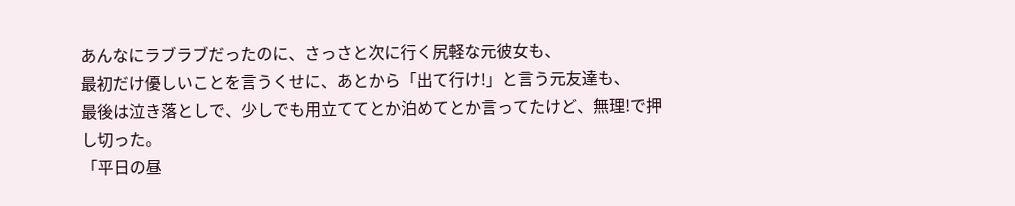あんなにラブラブだったのに、さっさと次に行く尻軽な元彼女も、
最初だけ優しいことを言うくせに、あとから「出て行け!」と言う元友達も、
最後は泣き落としで、少しでも用立ててとか泊めてとか言ってたけど、無理!で押し切った。
「平日の昼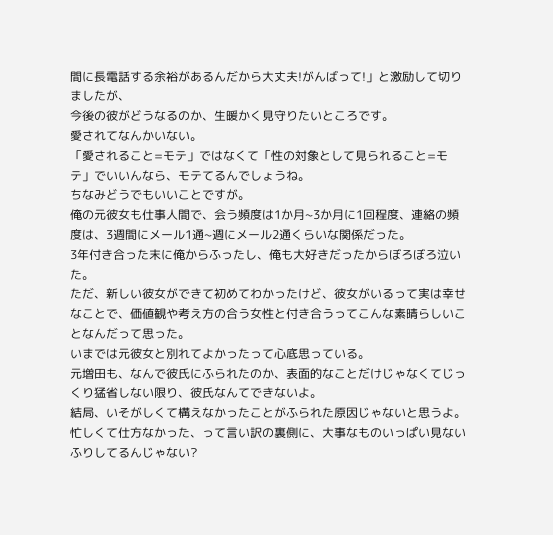間に長電話する余裕があるんだから大丈夫!がんばって!」と激励して切りましたが、
今後の彼がどうなるのか、生暖かく見守りたいところです。
愛されてなんかいない。
「愛されること=モテ」ではなくて「性の対象として見られること=モテ」でいいんなら、モテてるんでしょうね。
ちなみどうでもいいことですが。
俺の元彼女も仕事人間で、会う頻度は1か月~3か月に1回程度、連絡の頻度は、3週間にメール1通~週にメール2通くらいな関係だった。
3年付き合った末に俺からふったし、俺も大好きだったからぼろぼろ泣いた。
ただ、新しい彼女ができて初めてわかったけど、彼女がいるって実は幸せなことで、価値観や考え方の合う女性と付き合うってこんな素晴らしいことなんだって思った。
いまでは元彼女と別れてよかったって心底思っている。
元増田も、なんで彼氏にふられたのか、表面的なことだけじゃなくてじっくり猛省しない限り、彼氏なんてできないよ。
結局、いそがしくて構えなかったことがふられた原因じゃないと思うよ。
忙しくて仕方なかった、って言い訳の裏側に、大事なものいっぱい見ないふりしてるんじゃない?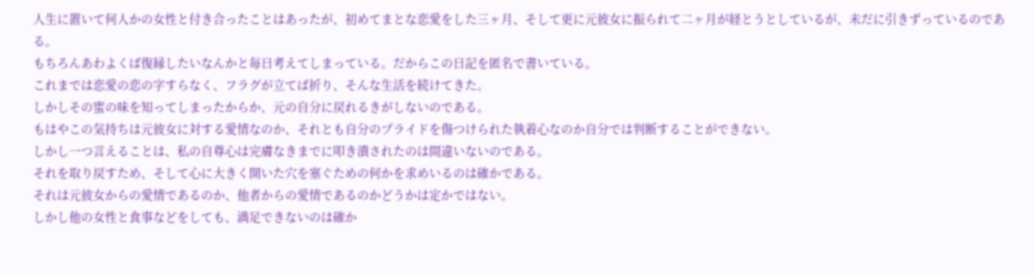人生に置いて何人かの女性と付き合ったことはあったが、初めてまとな恋愛をした三ヶ月、そして更に元彼女に振られて二ヶ月が経とうとしているが、未だに引きずっているのである。
もちろんあわよくば復縁したいなんかと毎日考えてしまっている。だからこの日記を匿名で書いている。
これまでは恋愛の恋の字すらなく、フラグが立てば折り、そんな生活を続けてきた。
しかしその蜜の味を知ってしまったからか、元の自分に戻れるきがしないのである。
もはやこの気持ちは元彼女に対する愛情なのか、それとも自分のプライドを傷つけられた執着心なのか自分では判断することができない。
しかし一つ言えることは、私の自尊心は完膚なきまでに叩き潰されたのは間違いないのである。
それを取り戻すため、そして心に大きく開いた穴を塞ぐための何かを求めいるのは確かである。
それは元彼女からの愛情であるのか、他者からの愛情であるのかどうかは定かではない。
しかし他の女性と食事などをしても、満足できないのは確か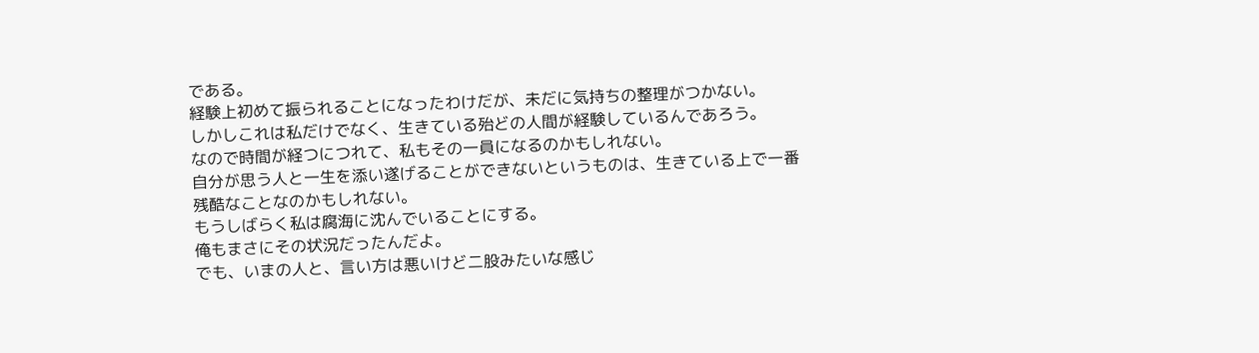である。
経験上初めて振られることになったわけだが、未だに気持ちの整理がつかない。
しかしこれは私だけでなく、生きている殆どの人間が経験しているんであろう。
なので時間が経つにつれて、私もその一員になるのかもしれない。
自分が思う人と一生を添い遂げることができないというものは、生きている上で一番残酷なことなのかもしれない。
もうしばらく私は腐海に沈んでいることにする。
俺もまさにその状況だったんだよ。
でも、いまの人と、言い方は悪いけど二股みたいな感じ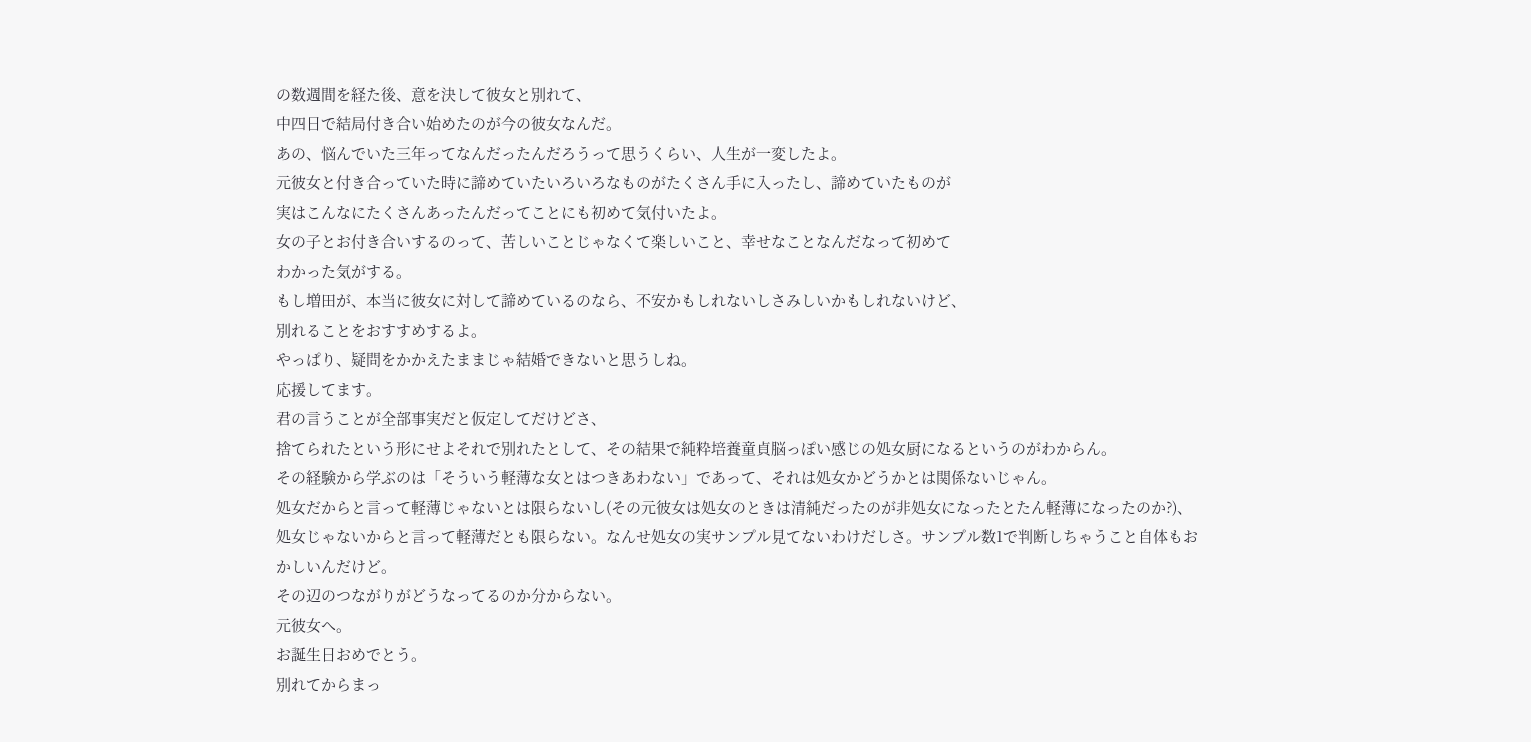の数週間を経た後、意を決して彼女と別れて、
中四日で結局付き合い始めたのが今の彼女なんだ。
あの、悩んでいた三年ってなんだったんだろうって思うくらい、人生が一変したよ。
元彼女と付き合っていた時に諦めていたいろいろなものがたくさん手に入ったし、諦めていたものが
実はこんなにたくさんあったんだってことにも初めて気付いたよ。
女の子とお付き合いするのって、苦しいことじゃなくて楽しいこと、幸せなことなんだなって初めて
わかった気がする。
もし増田が、本当に彼女に対して諦めているのなら、不安かもしれないしさみしいかもしれないけど、
別れることをおすすめするよ。
やっぱり、疑問をかかえたままじゃ結婚できないと思うしね。
応援してます。
君の言うことが全部事実だと仮定してだけどさ、
捨てられたという形にせよそれで別れたとして、その結果で純粋培養童貞脳っぽい感じの処女厨になるというのがわからん。
その経験から学ぶのは「そういう軽薄な女とはつきあわない」であって、それは処女かどうかとは関係ないじゃん。
処女だからと言って軽薄じゃないとは限らないし(その元彼女は処女のときは清純だったのが非処女になったとたん軽薄になったのか?)、
処女じゃないからと言って軽薄だとも限らない。なんせ処女の実サンプル見てないわけだしさ。サンプル数1で判断しちゃうこと自体もおかしいんだけど。
その辺のつながりがどうなってるのか分からない。
元彼女へ。
お誕生日おめでとう。
別れてからまっ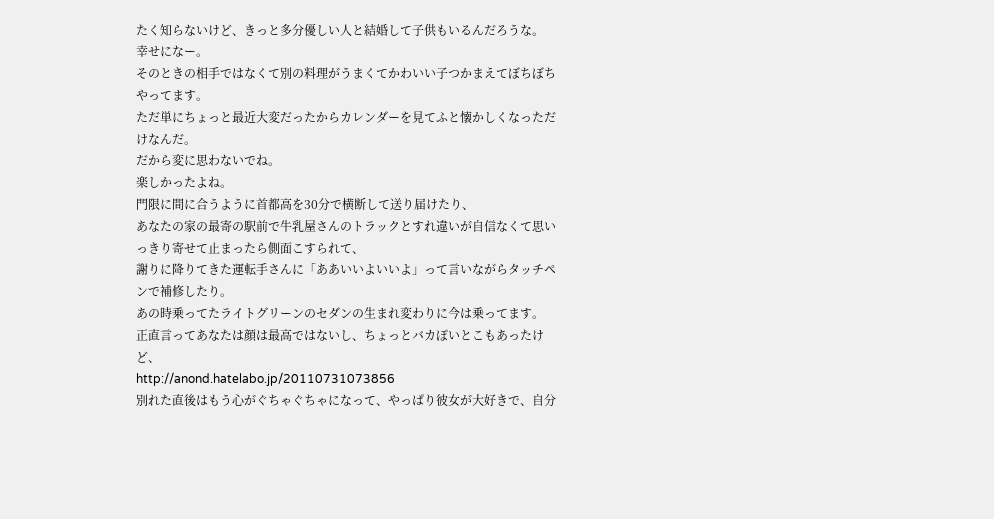たく知らないけど、きっと多分優しい人と結婚して子供もいるんだろうな。
幸せになー。
そのときの相手ではなくて別の料理がうまくてかわいい子つかまえてぼちぼちやってます。
ただ単にちょっと最近大変だったからカレンダーを見てふと懐かしくなっただけなんだ。
だから変に思わないでね。
楽しかったよね。
門限に間に合うように首都高を30分で横断して送り届けたり、
あなたの家の最寄の駅前で牛乳屋さんのトラックとすれ違いが自信なくて思いっきり寄せて止まったら側面こすられて、
謝りに降りてきた運転手さんに「ああいいよいいよ」って言いながらタッチペンで補修したり。
あの時乗ってたライトグリーンのセダンの生まれ変わりに今は乗ってます。
正直言ってあなたは顔は最高ではないし、ちょっとバカぽいとこもあったけど、
http://anond.hatelabo.jp/20110731073856
別れた直後はもう心がぐちゃぐちゃになって、やっぱり彼女が大好きで、自分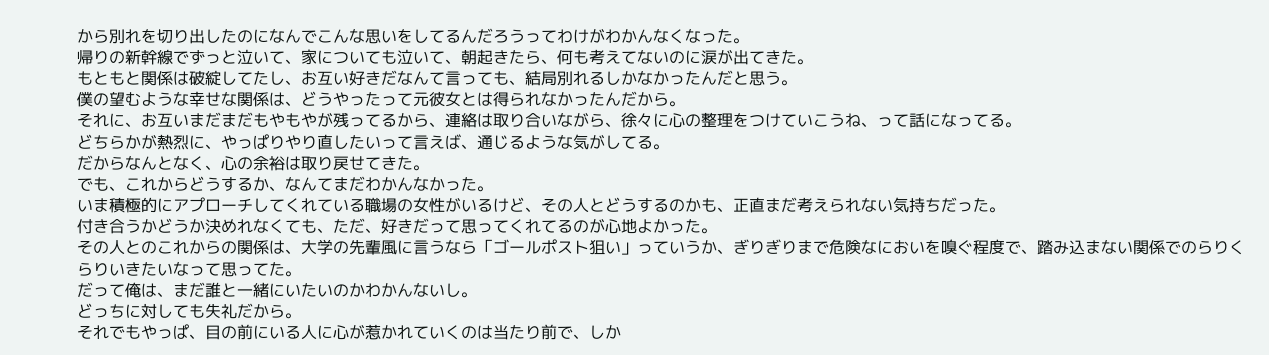から別れを切り出したのになんでこんな思いをしてるんだろうってわけがわかんなくなった。
帰りの新幹線でずっと泣いて、家についても泣いて、朝起きたら、何も考えてないのに涙が出てきた。
もともと関係は破綻してたし、お互い好きだなんて言っても、結局別れるしかなかったんだと思う。
僕の望むような幸せな関係は、どうやったって元彼女とは得られなかったんだから。
それに、お互いまだまだもやもやが残ってるから、連絡は取り合いながら、徐々に心の整理をつけていこうね、って話になってる。
どちらかが熱烈に、やっぱりやり直したいって言えば、通じるような気がしてる。
だからなんとなく、心の余裕は取り戻せてきた。
でも、これからどうするか、なんてまだわかんなかった。
いま積極的にアプローチしてくれている職場の女性がいるけど、その人とどうするのかも、正直まだ考えられない気持ちだった。
付き合うかどうか決めれなくても、ただ、好きだって思ってくれてるのが心地よかった。
その人とのこれからの関係は、大学の先輩風に言うなら「ゴールポスト狙い」っていうか、ぎりぎりまで危険なにおいを嗅ぐ程度で、踏み込まない関係でのらりくらりいきたいなって思ってた。
だって俺は、まだ誰と一緒にいたいのかわかんないし。
どっちに対しても失礼だから。
それでもやっぱ、目の前にいる人に心が惹かれていくのは当たり前で、しか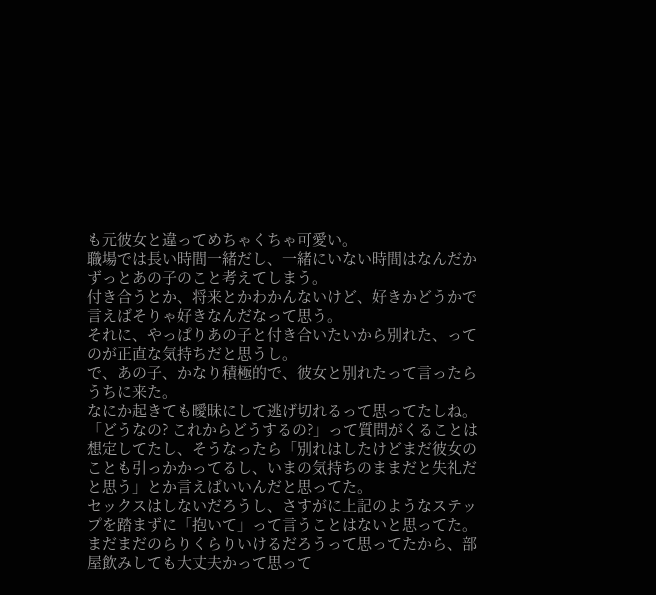も元彼女と違ってめちゃくちゃ可愛い。
職場では長い時間一緒だし、一緒にいない時間はなんだかずっとあの子のこと考えてしまう。
付き合うとか、将来とかわかんないけど、好きかどうかで言えばそりゃ好きなんだなって思う。
それに、やっぱりあの子と付き合いたいから別れた、ってのが正直な気持ちだと思うし。
で、あの子、かなり積極的で、彼女と別れたって言ったらうちに来た。
なにか起きても曖昧にして逃げ切れるって思ってたしね。
「どうなの? これからどうするの?」って質問がくることは想定してたし、そうなったら「別れはしたけどまだ彼女のことも引っかかってるし、いまの気持ちのままだと失礼だと思う」とか言えばいいんだと思ってた。
セックスはしないだろうし、さすがに上記のようなステップを踏まずに「抱いて」って言うことはないと思ってた。
まだまだのらりくらりいけるだろうって思ってたから、部屋飲みしても大丈夫かって思って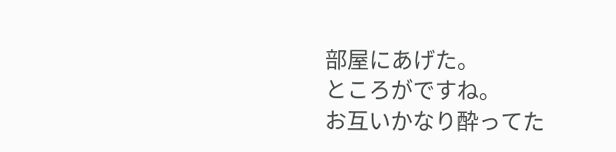部屋にあげた。
ところがですね。
お互いかなり酔ってた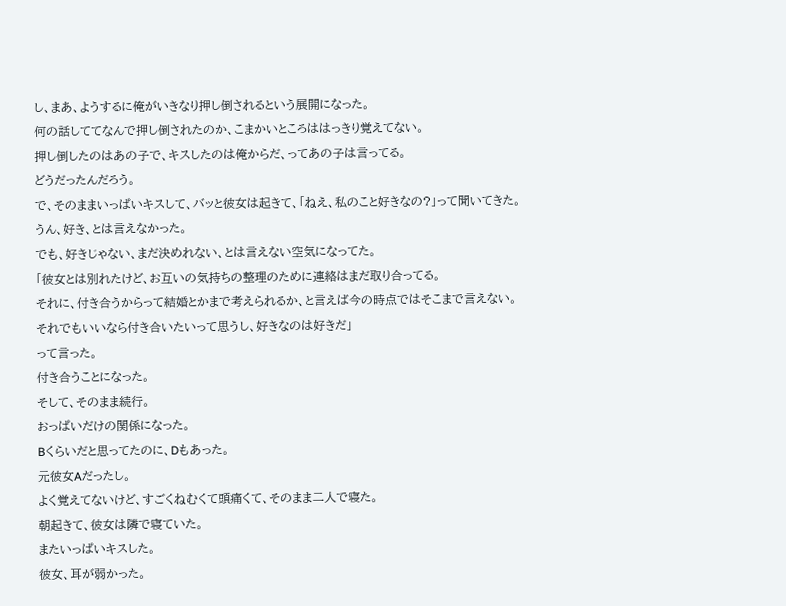し、まあ、ようするに俺がいきなり押し倒されるという展開になった。
何の話しててなんで押し倒されたのか、こまかいところははっきり覚えてない。
押し倒したのはあの子で、キスしたのは俺からだ、ってあの子は言ってる。
どうだったんだろう。
で、そのままいっぱいキスして、バッと彼女は起きて、「ねえ、私のこと好きなの?」って聞いてきた。
うん、好き、とは言えなかった。
でも、好きじゃない、まだ決めれない、とは言えない空気になってた。
「彼女とは別れたけど、お互いの気持ちの整理のために連絡はまだ取り合ってる。
それに、付き合うからって結婚とかまで考えられるか、と言えば今の時点ではそこまで言えない。
それでもいいなら付き合いたいって思うし、好きなのは好きだ」
って言った。
付き合うことになった。
そして、そのまま続行。
おっぱいだけの関係になった。
Bくらいだと思ってたのに、Dもあった。
元彼女Aだったし。
よく覚えてないけど、すごくねむくて頭痛くて、そのまま二人で寝た。
朝起きて、彼女は隣で寝ていた。
またいっぱいキスした。
彼女、耳が弱かった。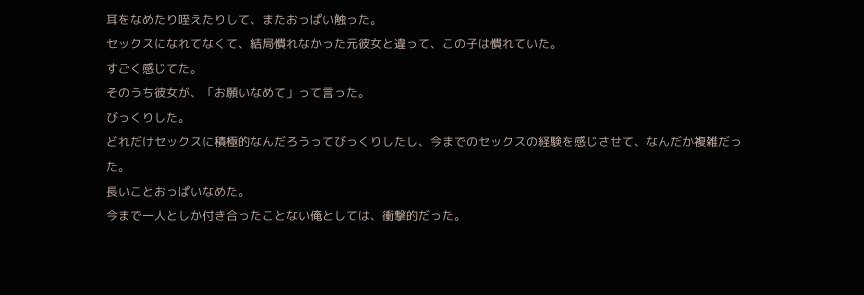耳をなめたり咥えたりして、またおっぱい触った。
セックスになれてなくて、結局慣れなかった元彼女と違って、この子は慣れていた。
すごく感じてた。
そのうち彼女が、「お願いなめて」って言った。
びっくりした。
どれだけセックスに積極的なんだろうってびっくりしたし、今までのセックスの経験を感じさせて、なんだか複雑だった。
長いことおっぱいなめた。
今まで一人としか付き合ったことない俺としては、衝撃的だった。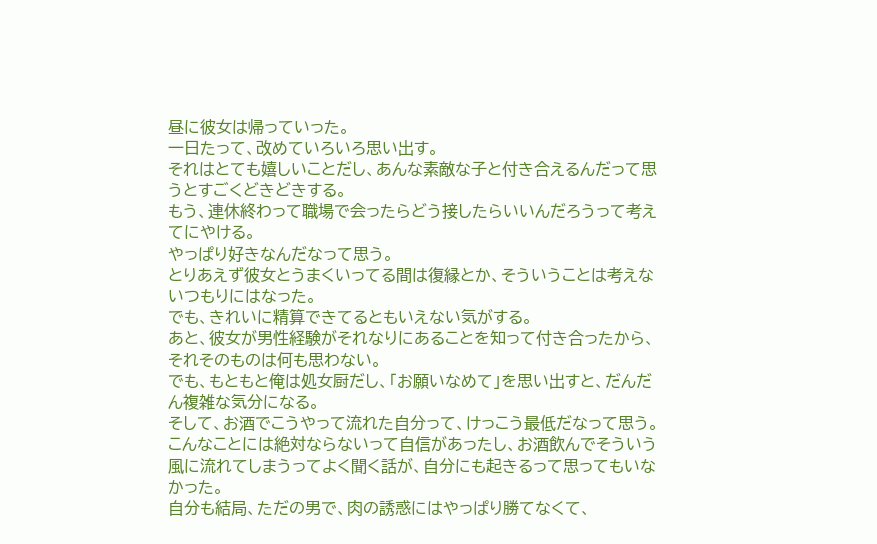昼に彼女は帰っていった。
一日たって、改めていろいろ思い出す。
それはとても嬉しいことだし、あんな素敵な子と付き合えるんだって思うとすごくどきどきする。
もう、連休終わって職場で会ったらどう接したらいいんだろうって考えてにやける。
やっぱり好きなんだなって思う。
とりあえず彼女とうまくいってる間は復縁とか、そういうことは考えないつもりにはなった。
でも、きれいに精算できてるともいえない気がする。
あと、彼女が男性経験がそれなりにあることを知って付き合ったから、それそのものは何も思わない。
でも、もともと俺は処女厨だし、「お願いなめて」を思い出すと、だんだん複雑な気分になる。
そして、お酒でこうやって流れた自分って、けっこう最低だなって思う。
こんなことには絶対ならないって自信があったし、お酒飲んでそういう風に流れてしまうってよく聞く話が、自分にも起きるって思ってもいなかった。
自分も結局、ただの男で、肉の誘惑にはやっぱり勝てなくて、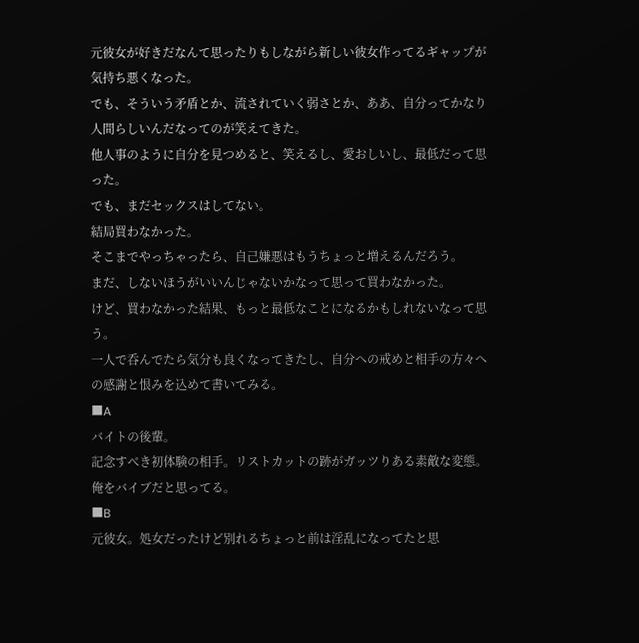元彼女が好きだなんて思ったりもしながら新しい彼女作ってるギャップが気持ち悪くなった。
でも、そういう矛盾とか、流されていく弱さとか、ああ、自分ってかなり人間らしいんだなってのが笑えてきた。
他人事のように自分を見つめると、笑えるし、愛おしいし、最低だって思った。
でも、まだセックスはしてない。
結局買わなかった。
そこまでやっちゃったら、自己嫌悪はもうちょっと増えるんだろう。
まだ、しないほうがいいんじゃないかなって思って買わなかった。
けど、買わなかった結果、もっと最低なことになるかもしれないなって思う。
一人で呑んでたら気分も良くなってきたし、自分への戒めと相手の方々への感謝と恨みを込めて書いてみる。
■A
バイトの後輩。
記念すべき初体験の相手。リストカットの跡がガッツりある素敵な変態。
俺をバイブだと思ってる。
■B
元彼女。処女だったけど別れるちょっと前は淫乱になってたと思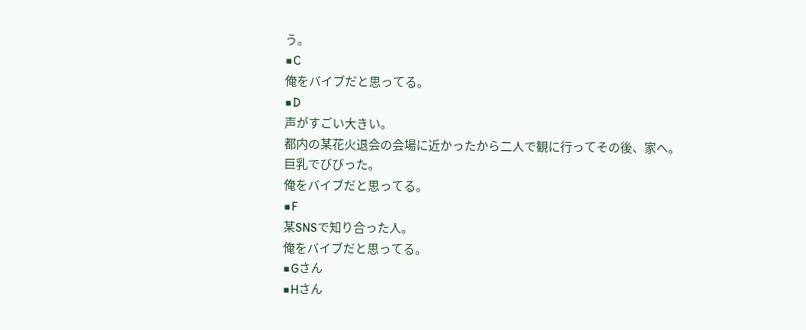う。
■C
俺をバイブだと思ってる。
■D
声がすごい大きい。
都内の某花火退会の会場に近かったから二人で観に行ってその後、家へ。
巨乳でびびった。
俺をバイブだと思ってる。
■F
某SNSで知り合った人。
俺をバイブだと思ってる。
■Gさん
■Hさん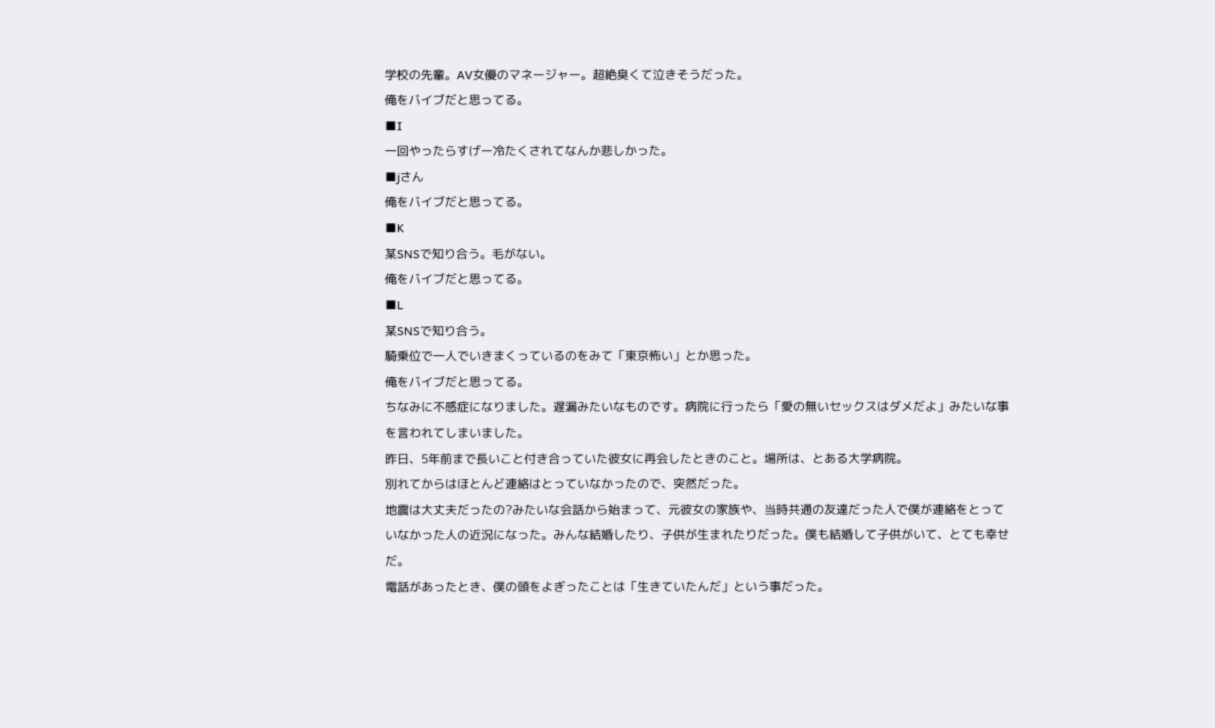学校の先輩。AV女優のマネージャー。超絶臭くて泣きそうだった。
俺をバイブだと思ってる。
■I
一回やったらすげー冷たくされてなんか悲しかった。
■jさん
俺をバイブだと思ってる。
■K
某SNSで知り合う。毛がない。
俺をバイブだと思ってる。
■L
某SNSで知り合う。
騎乗位で一人でいきまくっているのをみて「東京怖い」とか思った。
俺をバイブだと思ってる。
ちなみに不感症になりました。遅漏みたいなものです。病院に行ったら「愛の無いセックスはダメだよ」みたいな事を言われてしまいました。
昨日、5年前まで長いこと付き合っていた彼女に再会したときのこと。場所は、とある大学病院。
別れてからはほとんど連絡はとっていなかったので、突然だった。
地震は大丈夫だったの?みたいな会話から始まって、元彼女の家族や、当時共通の友達だった人で僕が連絡をとっていなかった人の近況になった。みんな結婚したり、子供が生まれたりだった。僕も結婚して子供がいて、とても幸せだ。
電話があったとき、僕の頭をよぎったことは「生きていたんだ」という事だった。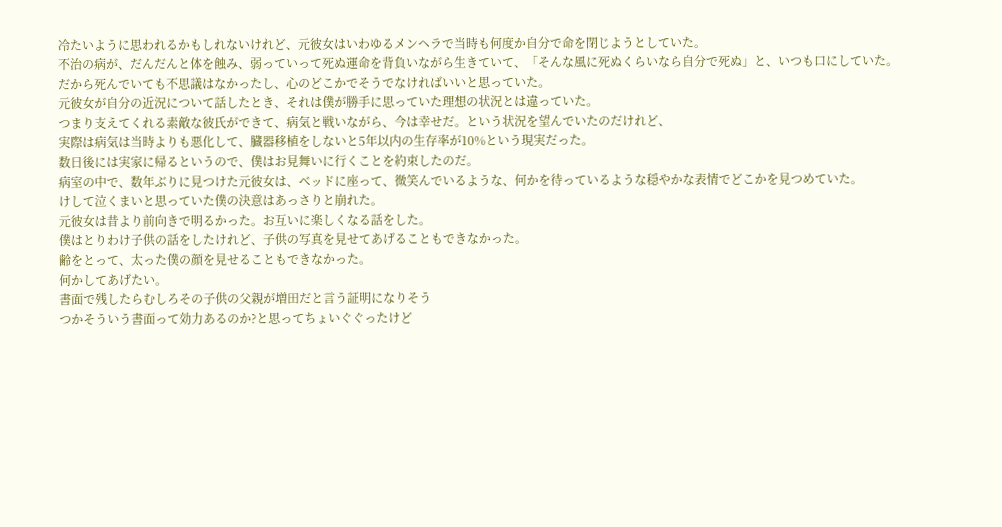冷たいように思われるかもしれないけれど、元彼女はいわゆるメンヘラで当時も何度か自分で命を閉じようとしていた。
不治の病が、だんだんと体を蝕み、弱っていって死ぬ運命を背負いながら生きていて、「そんな風に死ぬくらいなら自分で死ぬ」と、いつも口にしていた。
だから死んでいても不思議はなかったし、心のどこかでそうでなければいいと思っていた。
元彼女が自分の近況について話したとき、それは僕が勝手に思っていた理想の状況とは違っていた。
つまり支えてくれる素敵な彼氏ができて、病気と戦いながら、今は幸せだ。という状況を望んでいたのだけれど、
実際は病気は当時よりも悪化して、臓器移植をしないと5年以内の生存率が10%という現実だった。
数日後には実家に帰るというので、僕はお見舞いに行くことを約束したのだ。
病室の中で、数年ぶりに見つけた元彼女は、ベッドに座って、微笑んでいるような、何かを待っているような穏やかな表情でどこかを見つめていた。
けして泣くまいと思っていた僕の決意はあっさりと崩れた。
元彼女は昔より前向きで明るかった。お互いに楽しくなる話をした。
僕はとりわけ子供の話をしたけれど、子供の写真を見せてあげることもできなかった。
齢をとって、太った僕の顔を見せることもできなかった。
何かしてあげたい。
書面で残したらむしろその子供の父親が増田だと言う証明になりそう
つかそういう書面って効力あるのか?と思ってちょいぐぐったけど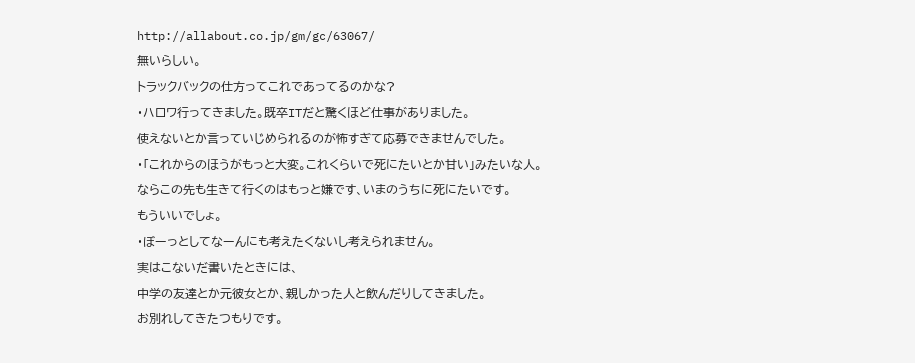http://allabout.co.jp/gm/gc/63067/
無いらしい。
トラックバックの仕方ってこれであってるのかな?
・ハロワ行ってきました。既卒ITだと驚くほど仕事がありました。
使えないとか言っていじめられるのが怖すぎて応募できませんでした。
・「これからのほうがもっと大変。これくらいで死にたいとか甘い」みたいな人。
ならこの先も生きて行くのはもっと嫌です、いまのうちに死にたいです。
もういいでしょ。
・ぼーっとしてなーんにも考えたくないし考えられません。
実はこないだ書いたときには、
中学の友達とか元彼女とか、親しかった人と飲んだりしてきました。
お別れしてきたつもりです。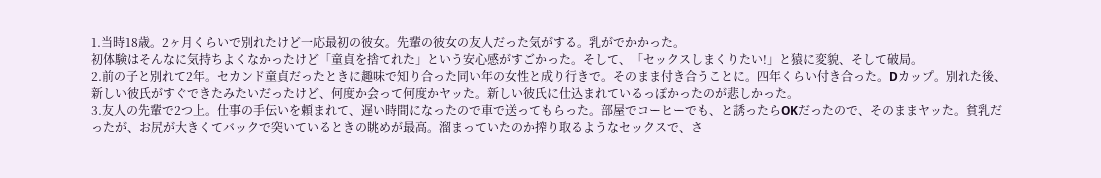1.当時18歳。2ヶ月くらいで別れたけど一応最初の彼女。先輩の彼女の友人だった気がする。乳がでかかった。
初体験はそんなに気持ちよくなかったけど「童貞を捨てれた」という安心感がすごかった。そして、「セックスしまくりたい!」と猿に変貌、そして破局。
2.前の子と別れて2年。セカンド童貞だったときに趣味で知り合った同い年の女性と成り行きで。そのまま付き合うことに。四年くらい付き合った。Dカップ。別れた後、新しい彼氏がすぐできたみたいだったけど、何度か会って何度かヤッた。新しい彼氏に仕込まれているっぽかったのが悲しかった。
3.友人の先輩で2つ上。仕事の手伝いを頼まれて、遅い時間になったので車で送ってもらった。部屋でコーヒーでも、と誘ったらOKだったので、そのままヤッた。貧乳だったが、お尻が大きくてバックで突いているときの眺めが最高。溜まっていたのか搾り取るようなセックスで、さ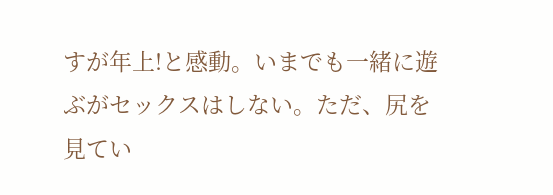すが年上!と感動。いまでも一緒に遊ぶがセックスはしない。ただ、尻を見てい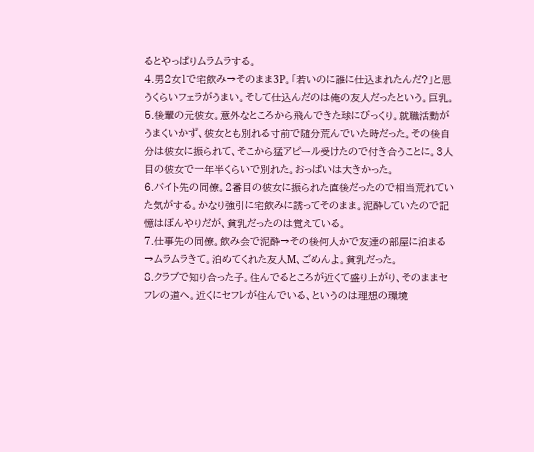るとやっぱりムラムラする。
4.男2女1で宅飲み→そのまま3P。「若いのに誰に仕込まれたんだ?」と思うくらいフェラがうまい。そして仕込んだのは俺の友人だったという。巨乳。
5.後輩の元彼女。意外なところから飛んできた球にびっくり。就職活動がうまくいかず、彼女とも別れる寸前で随分荒んでいた時だった。その後自分は彼女に振られて、そこから猛アピール受けたので付き合うことに。3人目の彼女で一年半くらいで別れた。おっぱいは大きかった。
6.バイト先の同僚。2番目の彼女に振られた直後だったので相当荒れていた気がする。かなり強引に宅飲みに誘ってそのまま。泥酔していたので記憶はぼんやりだが、貧乳だったのは覚えている。
7.仕事先の同僚。飲み会で泥酔→その後何人かで友達の部屋に泊まる→ムラムラきて。泊めてくれた友人M、ごめんよ。貧乳だった。
8.クラブで知り合った子。住んでるところが近くて盛り上がり、そのままセフレの道へ。近くにセフレが住んでいる、というのは理想の環境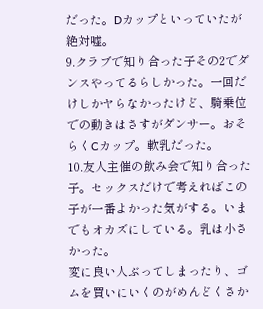だった。Dカップといっていたが絶対嘘。
9.クラブで知り合った子その2でダンスやってるらしかった。一回だけしかヤらなかったけど、騎乗位での動きはさすがダンサー。おそらくCカップ。軟乳だった。
10.友人主催の飲み会で知り合った子。セックスだけで考えればこの子が一番よかった気がする。いまでもオカズにしている。乳は小さかった。
変に良い人ぶってしまったり、ゴムを買いにいくのがめんどくさか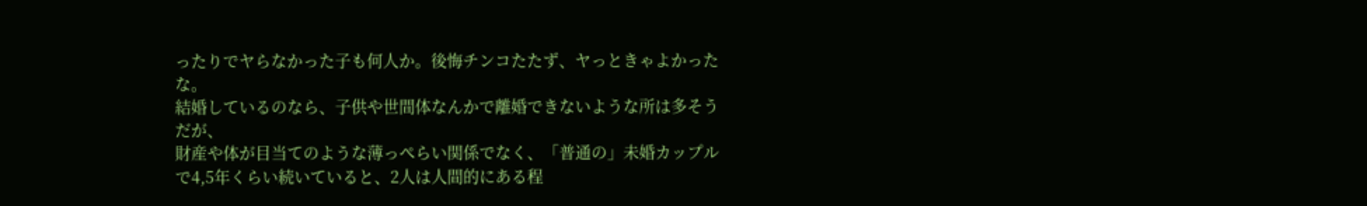ったりでヤらなかった子も何人か。後悔チンコたたず、ヤっときゃよかったな。
結婚しているのなら、子供や世間体なんかで離婚できないような所は多そうだが、
財産や体が目当てのような薄っぺらい関係でなく、「普通の」未婚カップルで4,5年くらい続いていると、2人は人間的にある程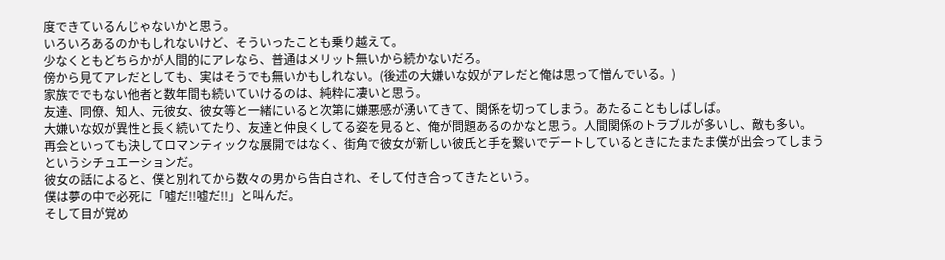度できているんじゃないかと思う。
いろいろあるのかもしれないけど、そういったことも乗り越えて。
少なくともどちらかが人間的にアレなら、普通はメリット無いから続かないだろ。
傍から見てアレだとしても、実はそうでも無いかもしれない。(後述の大嫌いな奴がアレだと俺は思って憎んでいる。)
家族ででもない他者と数年間も続いていけるのは、純粋に凄いと思う。
友達、同僚、知人、元彼女、彼女等と一緒にいると次第に嫌悪感が湧いてきて、関係を切ってしまう。あたることもしばしば。
大嫌いな奴が異性と長く続いてたり、友達と仲良くしてる姿を見ると、俺が問題あるのかなと思う。人間関係のトラブルが多いし、敵も多い。
再会といっても決してロマンティックな展開ではなく、街角で彼女が新しい彼氏と手を繋いでデートしているときにたまたま僕が出会ってしまうというシチュエーションだ。
彼女の話によると、僕と別れてから数々の男から告白され、そして付き合ってきたという。
僕は夢の中で必死に「嘘だ!!嘘だ!!」と叫んだ。
そして目が覚め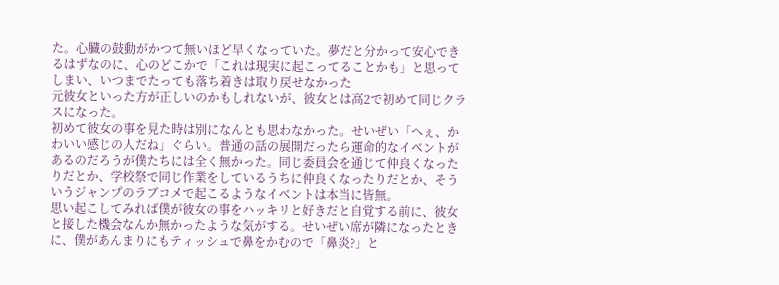た。心臓の鼓動がかつて無いほど早くなっていた。夢だと分かって安心できるはずなのに、心のどこかで「これは現実に起こってることかも」と思ってしまい、いつまでたっても落ち着きは取り戻せなかった
元彼女といった方が正しいのかもしれないが、彼女とは高2で初めて同じクラスになった。
初めて彼女の事を見た時は別になんとも思わなかった。せいぜい「へぇ、かわいい感じの人だね」ぐらい。普通の話の展開だったら運命的なイベントがあるのだろうが僕たちには全く無かった。同じ委員会を通じて仲良くなったりだとか、学校祭で同じ作業をしているうちに仲良くなったりだとか、そういうジャンプのラブコメで起こるようなイベントは本当に皆無。
思い起こしてみれば僕が彼女の事をハッキリと好きだと自覚する前に、彼女と接した機会なんか無かったような気がする。せいぜい席が隣になったときに、僕があんまりにもティッシュで鼻をかむので「鼻炎?」と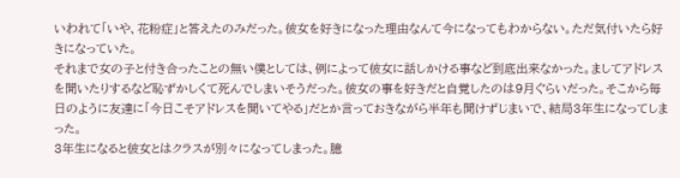いわれて「いや、花粉症」と答えたのみだった。彼女を好きになった理由なんて今になってもわからない。ただ気付いたら好きになっていた。
それまで女の子と付き合ったことの無い僕としては、例によって彼女に話しかける事など到底出来なかった。ましてアドレスを聞いたりするなど恥ずかしくて死んでしまいそうだった。彼女の事を好きだと自覚したのは9月ぐらいだった。そこから毎日のように友達に「今日こそアドレスを聞いてやる」だとか言っておきながら半年も聞けずじまいで、結局3年生になってしまった。
3年生になると彼女とはクラスが別々になってしまった。臆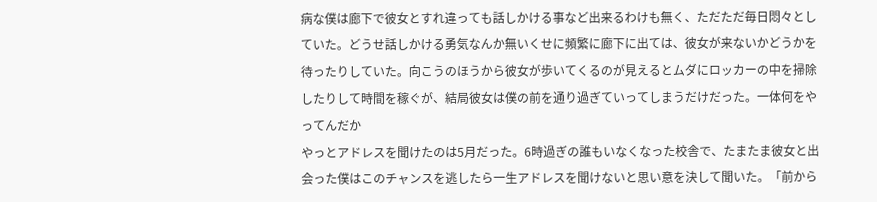病な僕は廊下で彼女とすれ違っても話しかける事など出来るわけも無く、ただただ毎日悶々としていた。どうせ話しかける勇気なんか無いくせに頻繁に廊下に出ては、彼女が来ないかどうかを待ったりしていた。向こうのほうから彼女が歩いてくるのが見えるとムダにロッカーの中を掃除したりして時間を稼ぐが、結局彼女は僕の前を通り過ぎていってしまうだけだった。一体何をやってんだか
やっとアドレスを聞けたのは5月だった。6時過ぎの誰もいなくなった校舎で、たまたま彼女と出会った僕はこのチャンスを逃したら一生アドレスを聞けないと思い意を決して聞いた。「前から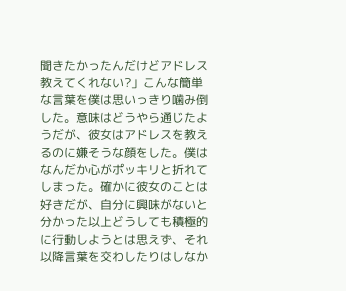聞きたかったんだけどアドレス教えてくれない?」こんな簡単な言葉を僕は思いっきり噛み倒した。意味はどうやら通じたようだが、彼女はアドレスを教えるのに嫌そうな顔をした。僕はなんだか心がポッキリと折れてしまった。確かに彼女のことは好きだが、自分に興味がないと分かった以上どうしても積極的に行動しようとは思えず、それ以降言葉を交わしたりはしなか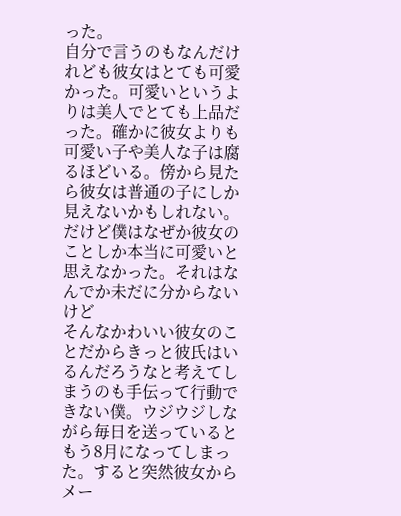った。
自分で言うのもなんだけれども彼女はとても可愛かった。可愛いというよりは美人でとても上品だった。確かに彼女よりも可愛い子や美人な子は腐るほどいる。傍から見たら彼女は普通の子にしか見えないかもしれない。だけど僕はなぜか彼女のことしか本当に可愛いと思えなかった。それはなんでか未だに分からないけど
そんなかわいい彼女のことだからきっと彼氏はいるんだろうなと考えてしまうのも手伝って行動できない僕。ウジウジしながら毎日を送っているともう8月になってしまった。すると突然彼女からメー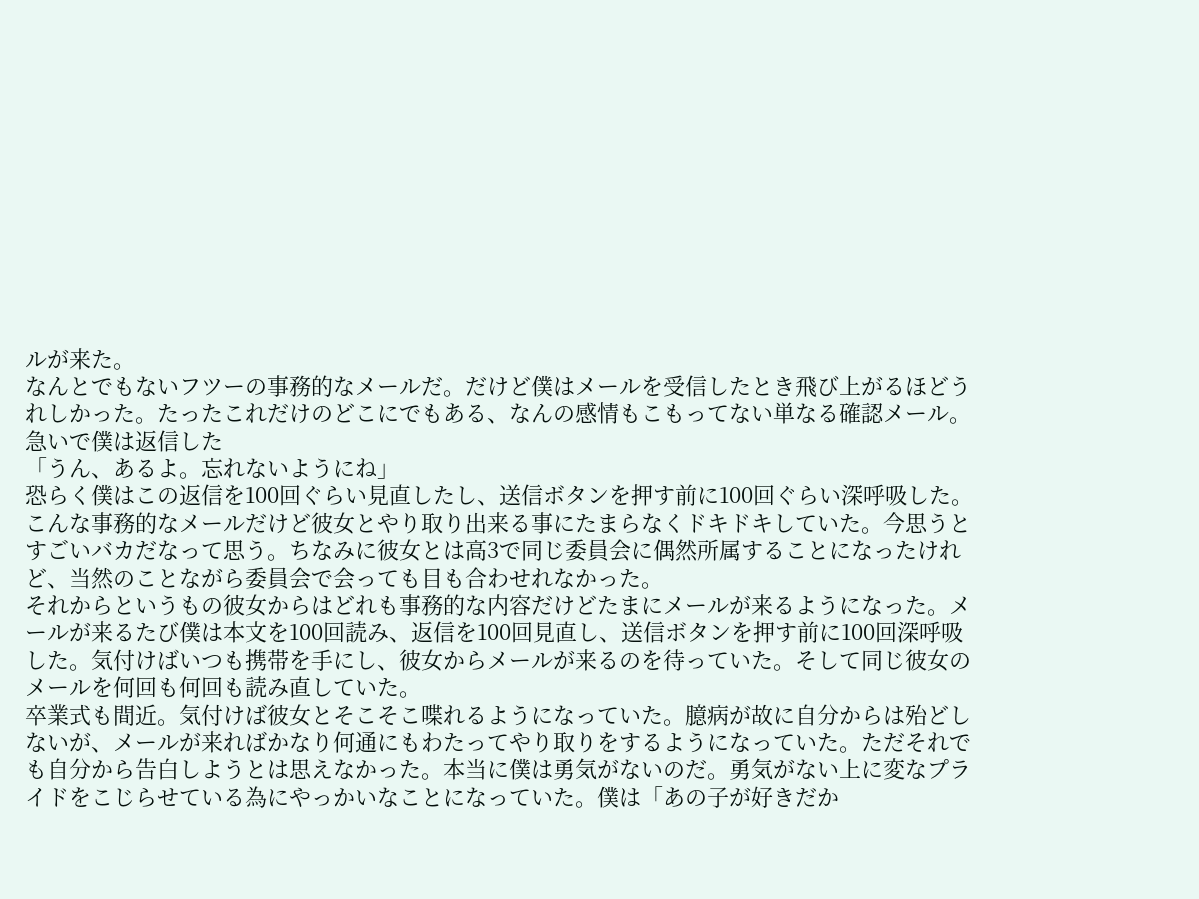ルが来た。
なんとでもないフツーの事務的なメールだ。だけど僕はメールを受信したとき飛び上がるほどうれしかった。たったこれだけのどこにでもある、なんの感情もこもってない単なる確認メール。急いで僕は返信した
「うん、あるよ。忘れないようにね」
恐らく僕はこの返信を100回ぐらい見直したし、送信ボタンを押す前に100回ぐらい深呼吸した。こんな事務的なメールだけど彼女とやり取り出来る事にたまらなくドキドキしていた。今思うとすごいバカだなって思う。ちなみに彼女とは高3で同じ委員会に偶然所属することになったけれど、当然のことながら委員会で会っても目も合わせれなかった。
それからというもの彼女からはどれも事務的な内容だけどたまにメールが来るようになった。メールが来るたび僕は本文を100回読み、返信を100回見直し、送信ボタンを押す前に100回深呼吸した。気付けばいつも携帯を手にし、彼女からメールが来るのを待っていた。そして同じ彼女のメールを何回も何回も読み直していた。
卒業式も間近。気付けば彼女とそこそこ喋れるようになっていた。臆病が故に自分からは殆どしないが、メールが来ればかなり何通にもわたってやり取りをするようになっていた。ただそれでも自分から告白しようとは思えなかった。本当に僕は勇気がないのだ。勇気がない上に変なプライドをこじらせている為にやっかいなことになっていた。僕は「あの子が好きだか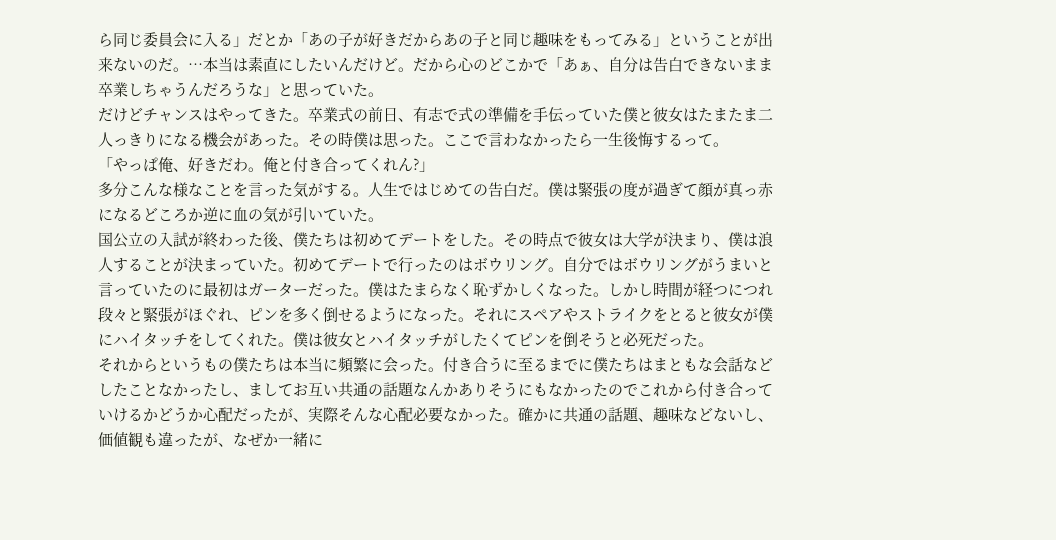ら同じ委員会に入る」だとか「あの子が好きだからあの子と同じ趣味をもってみる」ということが出来ないのだ。…本当は素直にしたいんだけど。だから心のどこかで「あぁ、自分は告白できないまま卒業しちゃうんだろうな」と思っていた。
だけどチャンスはやってきた。卒業式の前日、有志で式の準備を手伝っていた僕と彼女はたまたま二人っきりになる機会があった。その時僕は思った。ここで言わなかったら一生後悔するって。
「やっぱ俺、好きだわ。俺と付き合ってくれん?」
多分こんな様なことを言った気がする。人生ではじめての告白だ。僕は緊張の度が過ぎて顔が真っ赤になるどころか逆に血の気が引いていた。
国公立の入試が終わった後、僕たちは初めてデートをした。その時点で彼女は大学が決まり、僕は浪人することが決まっていた。初めてデートで行ったのはボウリング。自分ではボウリングがうまいと言っていたのに最初はガーターだった。僕はたまらなく恥ずかしくなった。しかし時間が経つにつれ段々と緊張がほぐれ、ピンを多く倒せるようになった。それにスペアやストライクをとると彼女が僕にハイタッチをしてくれた。僕は彼女とハイタッチがしたくてピンを倒そうと必死だった。
それからというもの僕たちは本当に頻繁に会った。付き合うに至るまでに僕たちはまともな会話などしたことなかったし、ましてお互い共通の話題なんかありそうにもなかったのでこれから付き合っていけるかどうか心配だったが、実際そんな心配必要なかった。確かに共通の話題、趣味などないし、価値観も違ったが、なぜか一緒に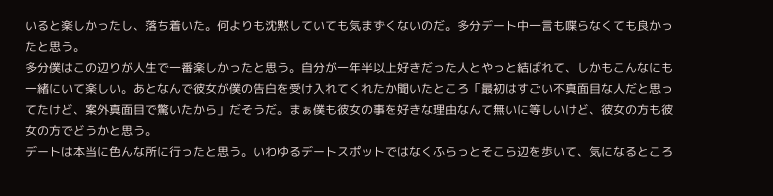いると楽しかったし、落ち着いた。何よりも沈黙していても気まずくないのだ。多分デート中一言も喋らなくても良かったと思う。
多分僕はこの辺りが人生で一番楽しかったと思う。自分が一年半以上好きだった人とやっと結ばれて、しかもこんなにも一緒にいて楽しい。あとなんで彼女が僕の告白を受け入れてくれたか聞いたところ「最初はすごい不真面目な人だと思ってたけど、案外真面目で驚いたから」だそうだ。まぁ僕も彼女の事を好きな理由なんて無いに等しいけど、彼女の方も彼女の方でどうかと思う。
デートは本当に色んな所に行ったと思う。いわゆるデートスポットではなくふらっとそこら辺を歩いて、気になるところ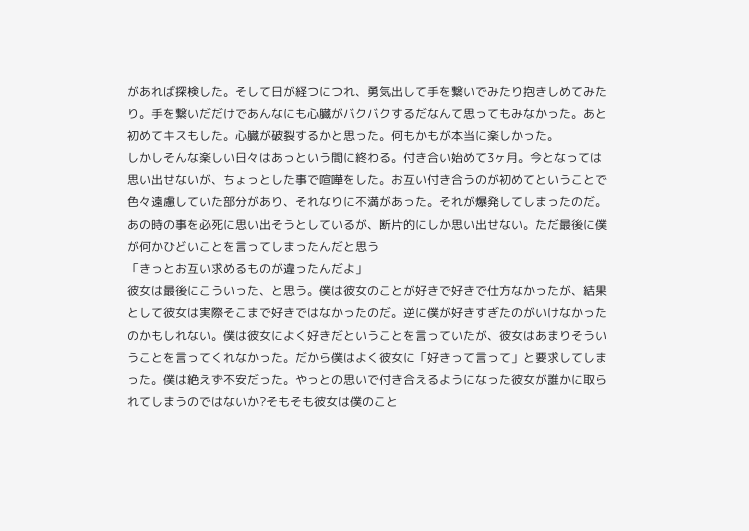があれば探検した。そして日が経つにつれ、勇気出して手を繋いでみたり抱きしめてみたり。手を繋いだだけであんなにも心臓がバクバクするだなんて思ってもみなかった。あと初めてキスもした。心臓が破裂するかと思った。何もかもが本当に楽しかった。
しかしそんな楽しい日々はあっという間に終わる。付き合い始めて3ヶ月。今となっては思い出せないが、ちょっとした事で喧嘩をした。お互い付き合うのが初めてということで色々遠慮していた部分があり、それなりに不満があった。それが爆発してしまったのだ。あの時の事を必死に思い出そうとしているが、断片的にしか思い出せない。ただ最後に僕が何かひどいことを言ってしまったんだと思う
「きっとお互い求めるものが違ったんだよ」
彼女は最後にこういった、と思う。僕は彼女のことが好きで好きで仕方なかったが、結果として彼女は実際そこまで好きではなかったのだ。逆に僕が好きすぎたのがいけなかったのかもしれない。僕は彼女によく好きだということを言っていたが、彼女はあまりそういうことを言ってくれなかった。だから僕はよく彼女に「好きって言って」と要求してしまった。僕は絶えず不安だった。やっとの思いで付き合えるようになった彼女が誰かに取られてしまうのではないか?そもそも彼女は僕のこと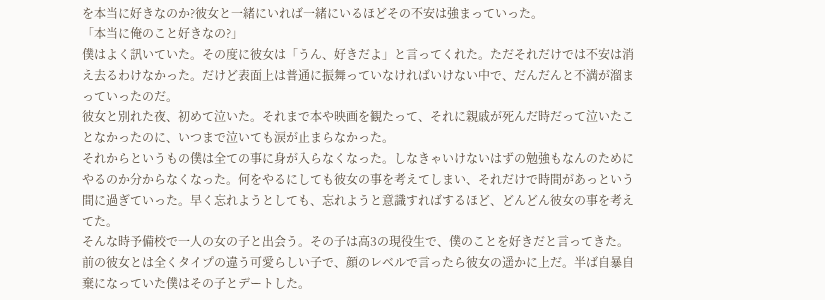を本当に好きなのか?彼女と一緒にいれば一緒にいるほどその不安は強まっていった。
「本当に俺のこと好きなの?」
僕はよく訊いていた。その度に彼女は「うん、好きだよ」と言ってくれた。ただそれだけでは不安は消え去るわけなかった。だけど表面上は普通に振舞っていなければいけない中で、だんだんと不満が溜まっていったのだ。
彼女と別れた夜、初めて泣いた。それまで本や映画を観たって、それに親戚が死んだ時だって泣いたことなかったのに、いつまで泣いても涙が止まらなかった。
それからというもの僕は全ての事に身が入らなくなった。しなきゃいけないはずの勉強もなんのためにやるのか分からなくなった。何をやるにしても彼女の事を考えてしまい、それだけで時間があっという間に過ぎていった。早く忘れようとしても、忘れようと意識すればするほど、どんどん彼女の事を考えてた。
そんな時予備校で一人の女の子と出会う。その子は高3の現役生で、僕のことを好きだと言ってきた。前の彼女とは全くタイプの違う可愛らしい子で、顔のレベルで言ったら彼女の遥かに上だ。半ば自暴自棄になっていた僕はその子とデートした。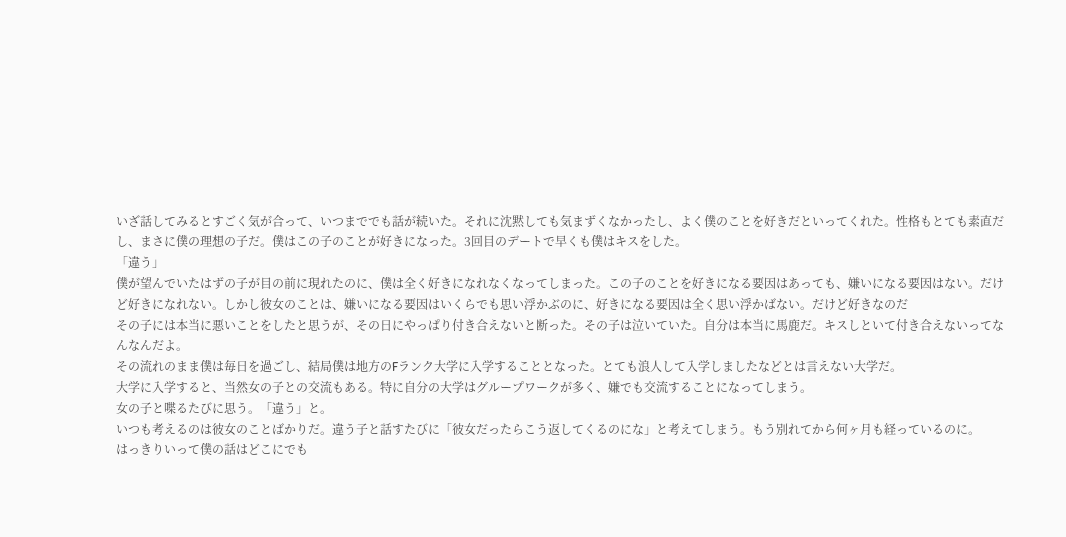いざ話してみるとすごく気が合って、いつまででも話が続いた。それに沈黙しても気まずくなかったし、よく僕のことを好きだといってくれた。性格もとても素直だし、まさに僕の理想の子だ。僕はこの子のことが好きになった。3回目のデートで早くも僕はキスをした。
「違う」
僕が望んでいたはずの子が目の前に現れたのに、僕は全く好きになれなくなってしまった。この子のことを好きになる要因はあっても、嫌いになる要因はない。だけど好きになれない。しかし彼女のことは、嫌いになる要因はいくらでも思い浮かぶのに、好きになる要因は全く思い浮かばない。だけど好きなのだ
その子には本当に悪いことをしたと思うが、その日にやっぱり付き合えないと断った。その子は泣いていた。自分は本当に馬鹿だ。キスしといて付き合えないってなんなんだよ。
その流れのまま僕は毎日を過ごし、結局僕は地方のFランク大学に入学することとなった。とても浪人して入学しましたなどとは言えない大学だ。
大学に入学すると、当然女の子との交流もある。特に自分の大学はグループワークが多く、嫌でも交流することになってしまう。
女の子と喋るたびに思う。「違う」と。
いつも考えるのは彼女のことばかりだ。違う子と話すたびに「彼女だったらこう返してくるのにな」と考えてしまう。もう別れてから何ヶ月も経っているのに。
はっきりいって僕の話はどこにでも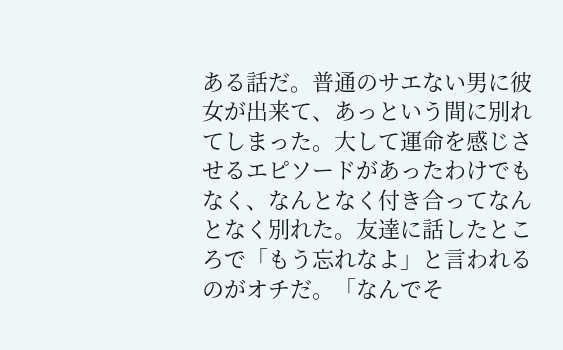ある話だ。普通のサエない男に彼女が出来て、あっという間に別れてしまった。大して運命を感じさせるエピソードがあったわけでもなく、なんとなく付き合ってなんとなく別れた。友達に話したところで「もう忘れなよ」と言われるのがオチだ。「なんでそ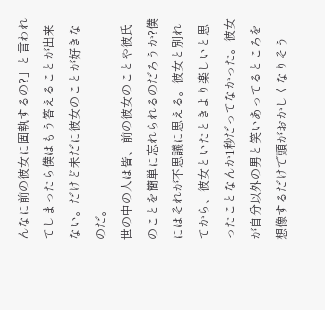んなに前の彼女に固執するの?」と言われてしまったら僕はもう答えることが出来ない。だけど未だに彼女のことが好きなのだ。
世の中の人は皆、前の彼女のことや彼氏のことを簡単に忘れられるのだろうか?僕にはそれが不思議に思える。彼女と別れてから、彼女といたときより楽しいと思ったことなんか1秒だってなかった。彼女が自分以外の男と笑いあってるところを想像するだけで頭がおかしくなりそう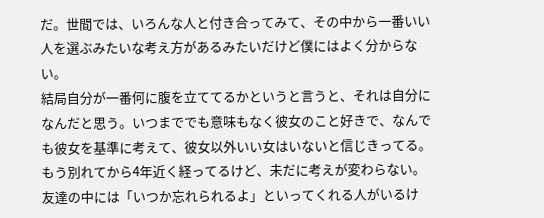だ。世間では、いろんな人と付き合ってみて、その中から一番いい人を選ぶみたいな考え方があるみたいだけど僕にはよく分からない。
結局自分が一番何に腹を立ててるかというと言うと、それは自分になんだと思う。いつまででも意味もなく彼女のこと好きで、なんでも彼女を基準に考えて、彼女以外いい女はいないと信じきってる。もう別れてから4年近く経ってるけど、未だに考えが変わらない。友達の中には「いつか忘れられるよ」といってくれる人がいるけ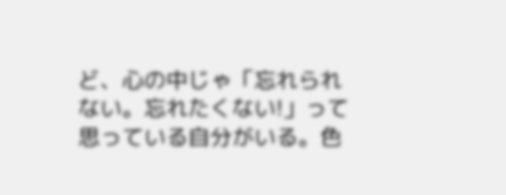ど、心の中じゃ「忘れられない。忘れたくない!」って思っている自分がいる。色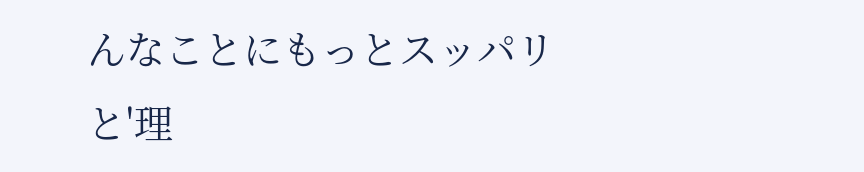んなことにもっとスッパリと'理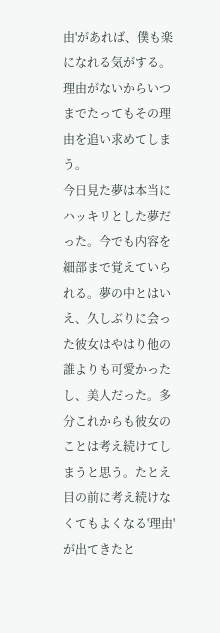由'があれば、僕も楽になれる気がする。理由がないからいつまでたってもその理由を追い求めてしまう。
今日見た夢は本当にハッキリとした夢だった。今でも内容を細部まで覚えていられる。夢の中とはいえ、久しぶりに会った彼女はやはり他の誰よりも可愛かったし、美人だった。多分これからも彼女のことは考え続けてしまうと思う。たとえ目の前に考え続けなくてもよくなる'理由'が出てきたと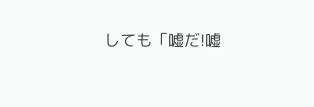しても「嘘だ!嘘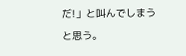だ!」と叫んでしまうと思う。